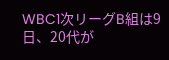WBC1次リーグB組は9日、20代が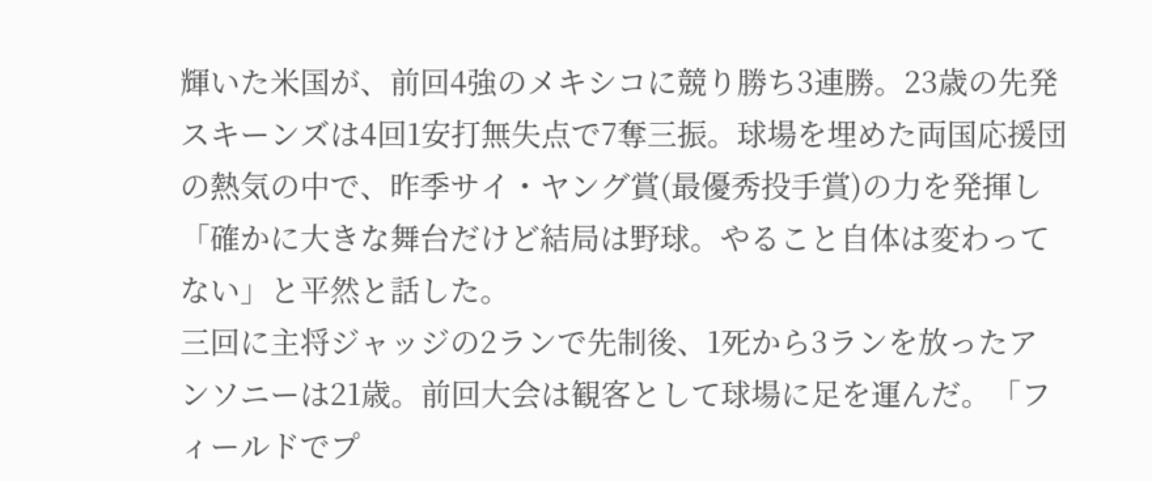輝いた米国が、前回4強のメキシコに競り勝ち3連勝。23歳の先発スキーンズは4回1安打無失点で7奪三振。球場を埋めた両国応援団の熱気の中で、昨季サイ・ヤング賞(最優秀投手賞)の力を発揮し「確かに大きな舞台だけど結局は野球。やること自体は変わってない」と平然と話した。
三回に主将ジャッジの2ランで先制後、1死から3ランを放ったアンソニーは21歳。前回大会は観客として球場に足を運んだ。「フィールドでプ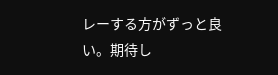レーする方がずっと良い。期待し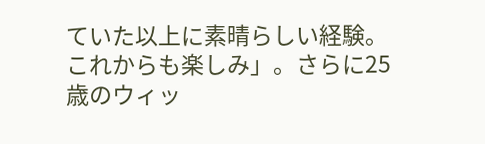ていた以上に素晴らしい経験。これからも楽しみ」。さらに25歳のウィッ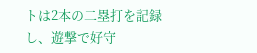トは2本の二塁打を記録し、遊撃で好守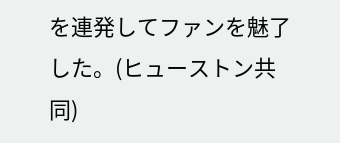を連発してファンを魅了した。(ヒューストン共同)